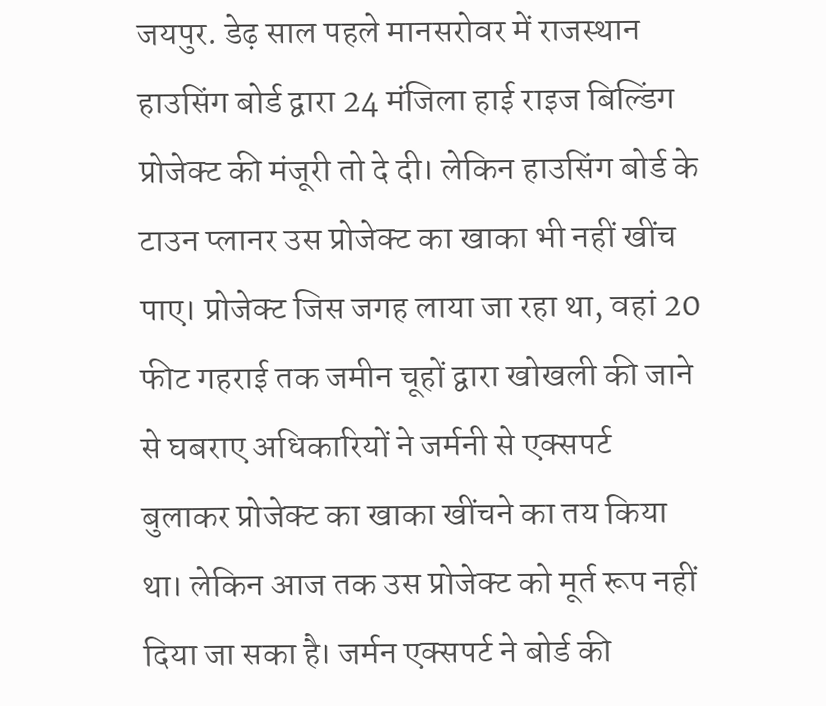जयपुर. डेढ़ साल पहले मानसरोवर में राजस्थान हाउसिंग बोर्ड द्वारा 24 मंजिला हाई राइज बिल्डिंग प्रोजेक्ट की मंजूरी तो दे दी। लेकिन हाउसिंग बोर्ड के टाउन प्लानर उस प्रोजेक्ट का खाका भी नहीं खींच पाए। प्रोजेक्ट जिस जगह लाया जा रहा था, वहां 20 फीट गहराई तक जमीन चूहों द्वारा खोखली की जाने से घबराए अधिकारियों ने जर्मनी से एक्सपर्ट बुलाकर प्रोजेक्ट का खाका खींचने का तय किया था। लेकिन आज तक उस प्रोजेक्ट को मूर्त रूप नहीं दिया जा सका है। जर्मन एक्सपर्ट ने बोर्ड की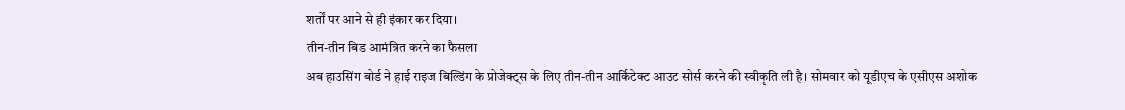शर्तों पर आने से ही इंकार कर दिया।
तीन-तीन बिड आमंत्रित करने का फैसला
अब हाउसिंग बोर्ड ने हाई राइज बिल्डिंग के प्रोजेक्ट्स के लिए तीन-तीन आर्किटेक्ट आउट सोर्स करने की स्वीकृति ली है। सोमवार को यूडीएच के एसीएस अशोक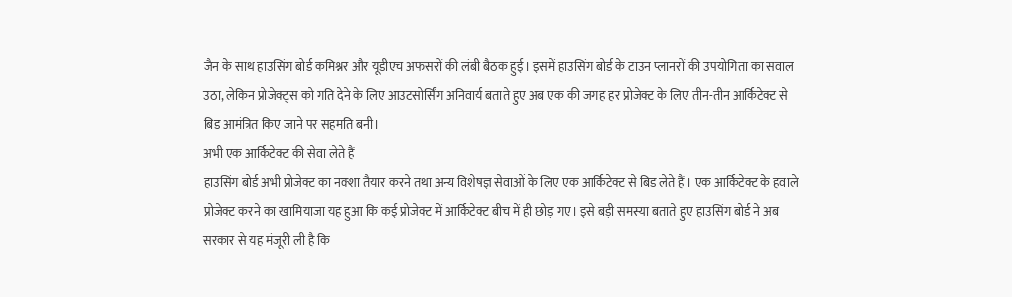जैन के साथ हाउसिंग बोर्ड कमिश्नर और यूडीएच अफसरों की लंबी बैठक हुई। इसमें हाउसिंग बोर्ड के टाउन प्लानरों की उपयोगिता का सवाल उठा, लेकिन प्रोजेक्ट्स को गति देने के लिए आउटसोर्सिंग अनिवार्य बताते हुए अब एक की जगह हर प्रोजेक्ट के लिए तीन-तीन आर्किटेक्ट से बिड आमंत्रित किए जाने पर सहमति बनी।
अभी एक आर्किटेक्ट की सेवा लेते हैं
हाउसिंग बोर्ड अभी प्रोजेक्ट का नक्शा तैयार करने तथा अन्य विशेषज्ञ सेवाओं के लिए एक आर्किटेक्ट से बिड लेते हैं। एक आर्किटेक्ट के हवाले प्रोजेक्ट करने का खामियाजा यह हुआ कि कई प्रोजेक्ट में आर्किटेक्ट बीच में ही छोड़ गए। इसे बड़ी समस्या बताते हुए हाउसिंग बोर्ड ने अब सरकार से यह मंजूरी ली है कि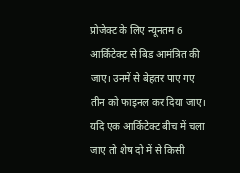प्रोजेक्ट के लिए न्यूनतम 6 आर्किटेक्ट से बिड आमंत्रित की जाए। उनमें से बेहतर पाए गए तीन को फाइनल कर दिया जाए। यदि एक आर्किटेक्ट बीच में चला जाए तो शेष दो में से किसी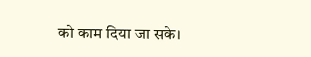को काम दिया जा सके।